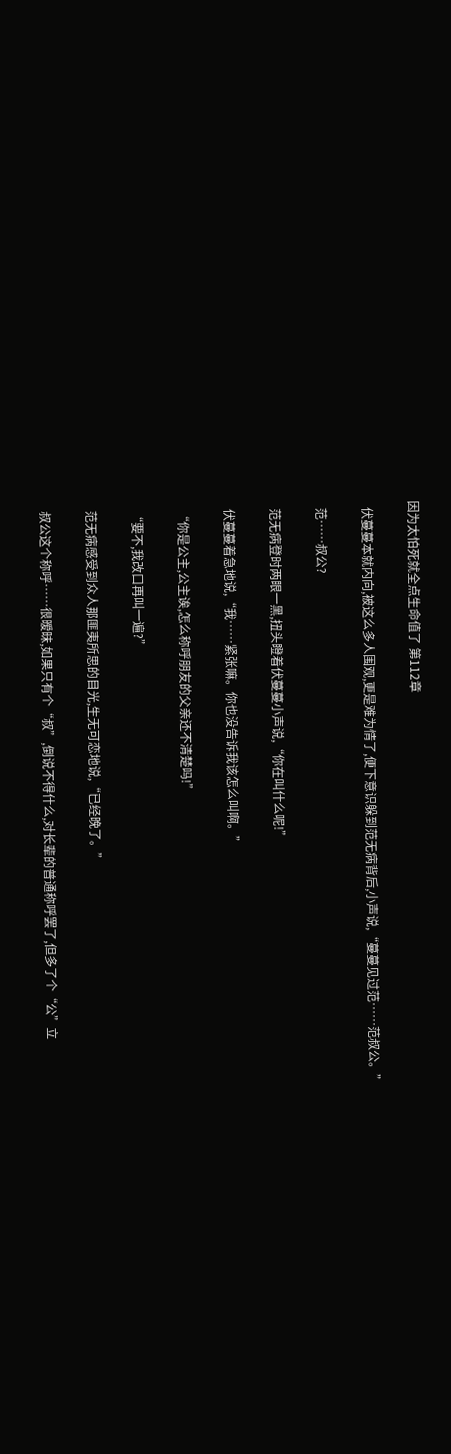因为太怕死就全点生命值了 第112章

  伏蔓蔓本就内向,被这么多人围观,更是难为情了,便下意识躲到范无病背后,小声说,“蔓蔓见过范……范叔公。”

  范……叔公?

  范无病登时两眼一黑,扭头瞪着伏蔓蔓小声说,“你在叫什么呢!”

  伏蔓蔓着急地说,“我……紧张嘛。你也没告诉我该怎么叫啊。”

  “你是公主,公主诶,怎么称呼朋友的父亲还不清楚吗!”

  “要不,我改口再叫一遍?”

  范无病感受到众人那匪夷所思的目光,生无可恋地说,“已经晚了。”

  叔公这个称呼……很暧昧,如果只有个“叔”,倒说不得什么,对长辈的普通称呼罢了,但多了个“公”立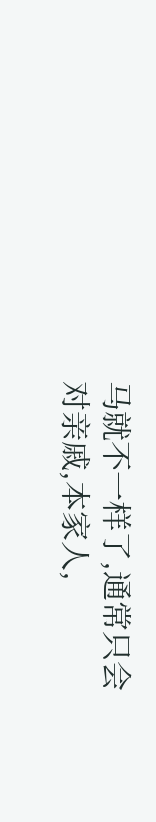马就不一样了,通常只会对亲戚,本家人,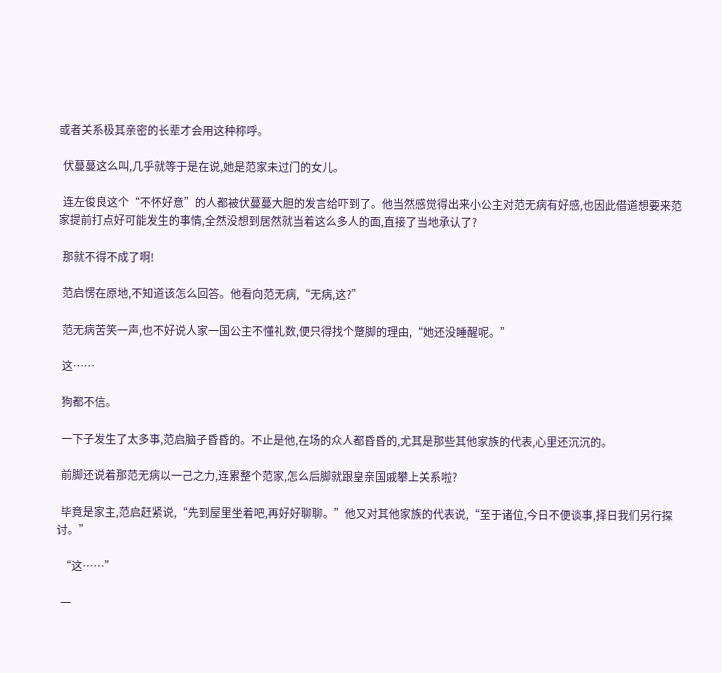或者关系极其亲密的长辈才会用这种称呼。

  伏蔓蔓这么叫,几乎就等于是在说,她是范家未过门的女儿。

  连左俊良这个“不怀好意”的人都被伏蔓蔓大胆的发言给吓到了。他当然感觉得出来小公主对范无病有好感,也因此借道想要来范家提前打点好可能发生的事情,全然没想到居然就当着这么多人的面,直接了当地承认了?

  那就不得不成了啊!

  范启愣在原地,不知道该怎么回答。他看向范无病,“无病,这?”

  范无病苦笑一声,也不好说人家一国公主不懂礼数,便只得找个蹩脚的理由,“她还没睡醒呢。”

  这……

  狗都不信。

  一下子发生了太多事,范启脑子昏昏的。不止是他,在场的众人都昏昏的,尤其是那些其他家族的代表,心里还沉沉的。

  前脚还说着那范无病以一己之力,连累整个范家,怎么后脚就跟皇亲国戚攀上关系啦?

  毕竟是家主,范启赶紧说,“先到屋里坐着吧,再好好聊聊。”他又对其他家族的代表说,“至于诸位,今日不便谈事,择日我们另行探讨。”

  “这……”

  一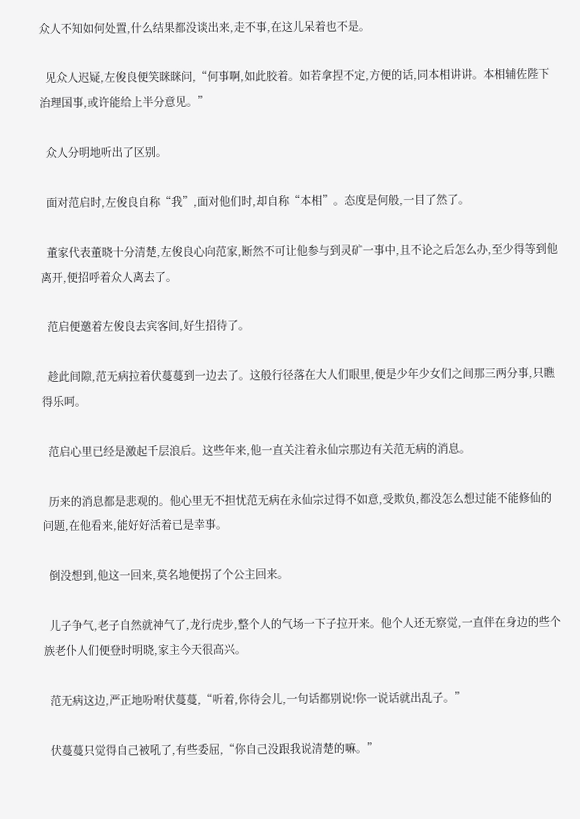众人不知如何处置,什么结果都没谈出来,走不事,在这儿呆着也不是。

  见众人迟疑,左俊良便笑眯眯问,“何事啊,如此胶着。如若拿捏不定,方便的话,同本相讲讲。本相辅佐陛下治理国事,或许能给上半分意见。”

  众人分明地听出了区别。

  面对范启时,左俊良自称“我”,面对他们时,却自称“本相”。态度是何般,一目了然了。

  董家代表董晓十分清楚,左俊良心向范家,断然不可让他参与到灵矿一事中,且不论之后怎么办,至少得等到他离开,便招呼着众人离去了。

  范启便邀着左俊良去宾客间,好生招待了。

  趁此间隙,范无病拉着伏蔓蔓到一边去了。这般行径落在大人们眼里,便是少年少女们之间那三两分事,只瞧得乐呵。

  范启心里已经是激起千层浪后。这些年来,他一直关注着永仙宗那边有关范无病的消息。

  历来的消息都是悲观的。他心里无不担忧范无病在永仙宗过得不如意,受欺负,都没怎么想过能不能修仙的问题,在他看来,能好好活着已是幸事。

  倒没想到,他这一回来,莫名地便拐了个公主回来。

  儿子争气,老子自然就神气了,龙行虎步,整个人的气场一下子拉开来。他个人还无察觉,一直伴在身边的些个族老仆人们便登时明晓,家主今天很高兴。

  范无病这边,严正地吩咐伏蔓蔓,“听着,你待会儿,一句话都别说!你一说话就出乱子。”

  伏蔓蔓只觉得自己被吼了,有些委屈,“你自己没跟我说清楚的嘛。”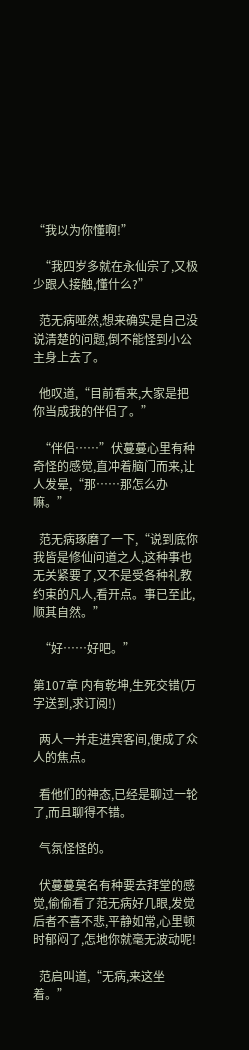“我以为你懂啊!”

  “我四岁多就在永仙宗了,又极少跟人接触,懂什么?”

  范无病哑然,想来确实是自己没说清楚的问题,倒不能怪到小公主身上去了。

  他叹道,“目前看来,大家是把你当成我的伴侣了。”

  “伴侣……”伏蔓蔓心里有种奇怪的感觉,直冲着脑门而来,让人发晕,“那……那怎么办嘛。”

  范无病琢磨了一下,“说到底你我皆是修仙问道之人,这种事也无关紧要了,又不是受各种礼教约束的凡人,看开点。事已至此,顺其自然。”

  “好……好吧。”

第107章 内有乾坤,生死交错(万字送到,求订阅!)

  两人一并走进宾客间,便成了众人的焦点。

  看他们的神态,已经是聊过一轮了,而且聊得不错。

  气氛怪怪的。

  伏蔓蔓莫名有种要去拜堂的感觉,偷偷看了范无病好几眼,发觉后者不喜不悲,平静如常,心里顿时郁闷了,怎地你就毫无波动呢!

  范启叫道,“无病,来这坐着。”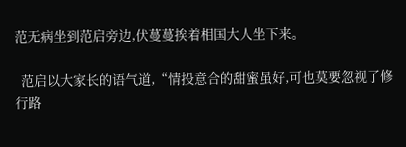范无病坐到范启旁边,伏蔓蔓挨着相国大人坐下来。

  范启以大家长的语气道,“情投意合的甜蜜虽好,可也莫要忽视了修行路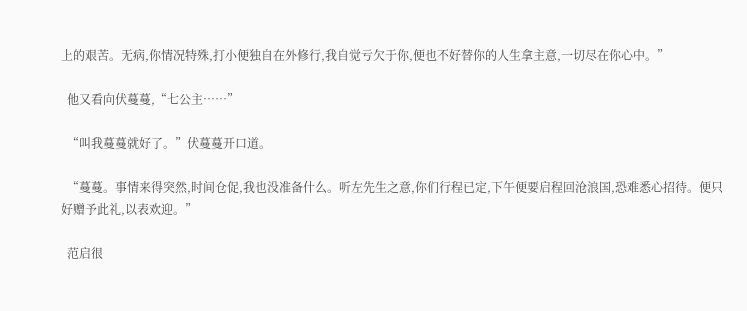上的艰苦。无病,你情况特殊,打小便独自在外修行,我自觉亏欠于你,便也不好替你的人生拿主意,一切尽在你心中。”

  他又看向伏蔓蔓,“七公主……”

  “叫我蔓蔓就好了。”伏蔓蔓开口道。

  “蔓蔓。事情来得突然,时间仓促,我也没准备什么。听左先生之意,你们行程已定,下午便要启程回沧浪国,恐难悉心招待。便只好赠予此礼,以表欢迎。”

  范启很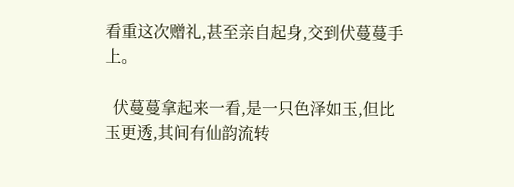看重这次赠礼,甚至亲自起身,交到伏蔓蔓手上。

  伏蔓蔓拿起来一看,是一只色泽如玉,但比玉更透,其间有仙韵流转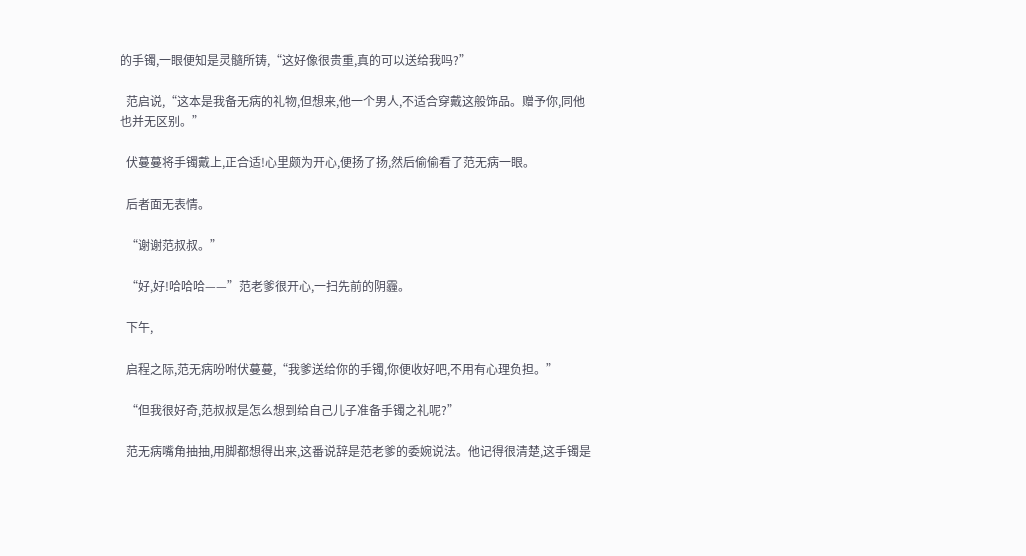的手镯,一眼便知是灵髓所铸,“这好像很贵重,真的可以送给我吗?”

  范启说,“这本是我备无病的礼物,但想来,他一个男人,不适合穿戴这般饰品。赠予你,同他也并无区别。”

  伏蔓蔓将手镯戴上,正合适!心里颇为开心,便扬了扬,然后偷偷看了范无病一眼。

  后者面无表情。

  “谢谢范叔叔。”

  “好,好!哈哈哈——”范老爹很开心,一扫先前的阴霾。

  下午,

  启程之际,范无病吩咐伏蔓蔓,“我爹送给你的手镯,你便收好吧,不用有心理负担。”

  “但我很好奇,范叔叔是怎么想到给自己儿子准备手镯之礼呢?”

  范无病嘴角抽抽,用脚都想得出来,这番说辞是范老爹的委婉说法。他记得很清楚,这手镯是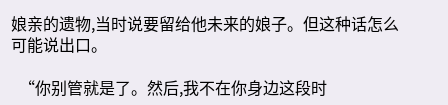娘亲的遗物,当时说要留给他未来的娘子。但这种话怎么可能说出口。

  “你别管就是了。然后,我不在你身边这段时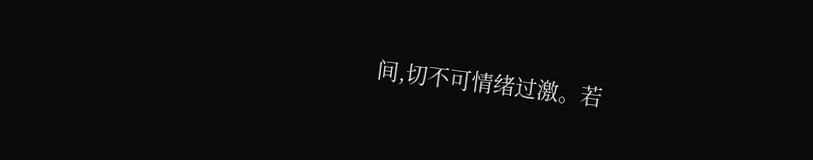间,切不可情绪过激。若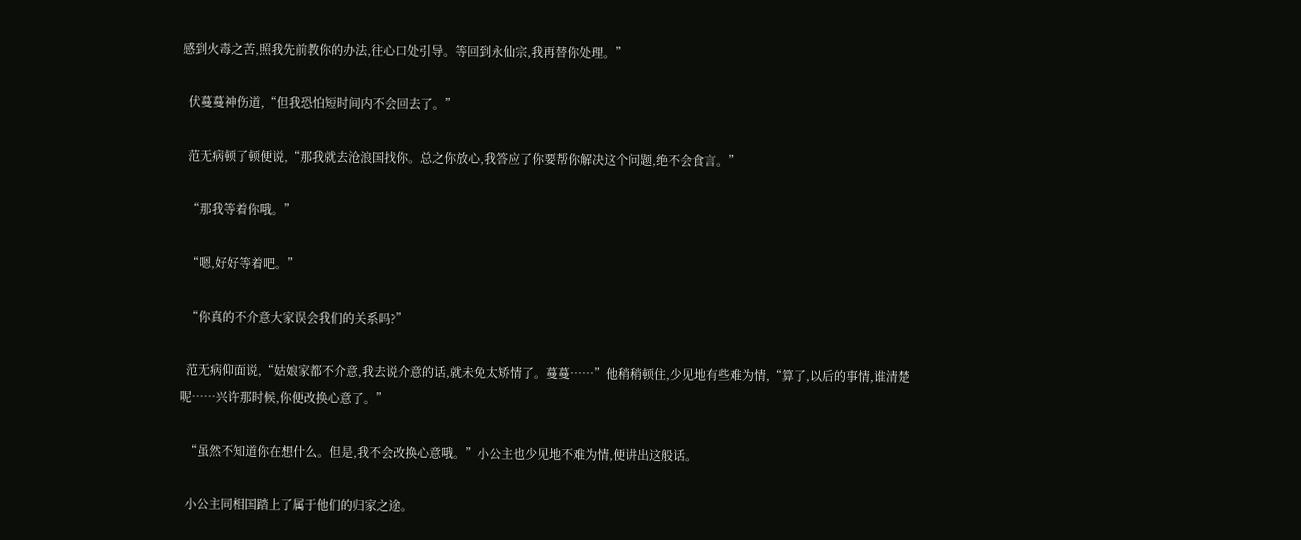感到火毒之苦,照我先前教你的办法,往心口处引导。等回到永仙宗,我再替你处理。”

  伏蔓蔓神伤道,“但我恐怕短时间内不会回去了。”

  范无病顿了顿便说,“那我就去沧浪国找你。总之你放心,我答应了你要帮你解决这个问题,绝不会食言。”

  “那我等着你哦。”

  “嗯,好好等着吧。”

  “你真的不介意大家误会我们的关系吗?”

  范无病仰面说,“姑娘家都不介意,我去说介意的话,就未免太矫情了。蔓蔓……”他稍稍顿住,少见地有些难为情,“算了,以后的事情,谁清楚呢……兴许那时候,你便改换心意了。”

  “虽然不知道你在想什么。但是,我不会改换心意哦。”小公主也少见地不难为情,便讲出这般话。

  小公主同相国踏上了属于他们的归家之途。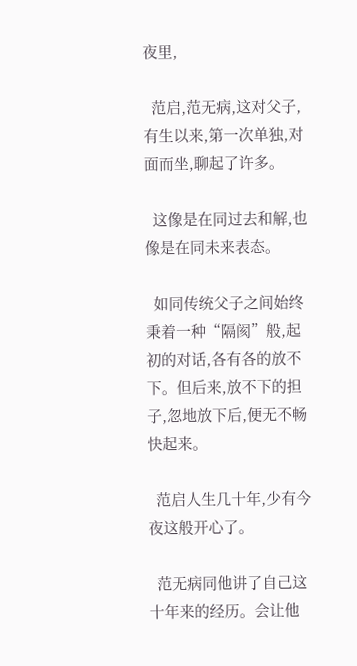夜里,

  范启,范无病,这对父子,有生以来,第一次单独,对面而坐,聊起了许多。

  这像是在同过去和解,也像是在同未来表态。

  如同传统父子之间始终秉着一种“隔阂”般,起初的对话,各有各的放不下。但后来,放不下的担子,忽地放下后,便无不畅快起来。

  范启人生几十年,少有今夜这般开心了。

  范无病同他讲了自己这十年来的经历。会让他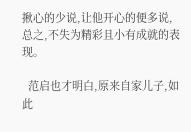揪心的少说,让他开心的便多说,总之,不失为精彩且小有成就的表现。

  范启也才明白,原来自家儿子,如此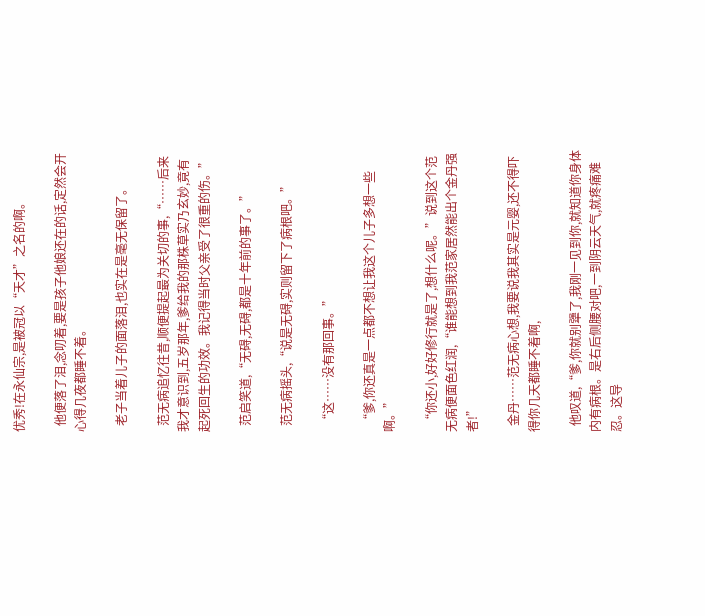优秀!在永仙宗,是被冠以“天才”之名的啊。

  他便落了泪,念叨着,要是孩子他娘还在的话,定然会开心得几夜都睡不着。

  老子当着儿子的面落泪,也实在是毫无保留了。

  范无病追忆往昔,顺便提起最为关切的事,“……后来我才意识到,五岁那年,爹给我的那株草实乃玄妙,竟有起死回生的功效。我记得当时父亲受了很重的伤。”

  范启笑道,“无碍,无碍,都是十年前的事了。”

  范无病摇头,“说是无碍,实则留下了病根吧。”

  “这……没有那回事。”

  “爹,你还真是一点都不想让我这个儿子多想一些啊。”

  “你还小,好好修行就是了,想什么呢。”说到这个范无病便面色红润,“谁能想到我范家居然能出个金丹强者!”

  金丹……范无病心想,我要说我其实是元婴,还不得吓得你几天都睡不着啊,

  他叹道,“爹,你就别犟了,我刚一见到你,就知道你身体内有病根。是右后侧腰对吧,一到阴云天气,就疼痛难忍。这导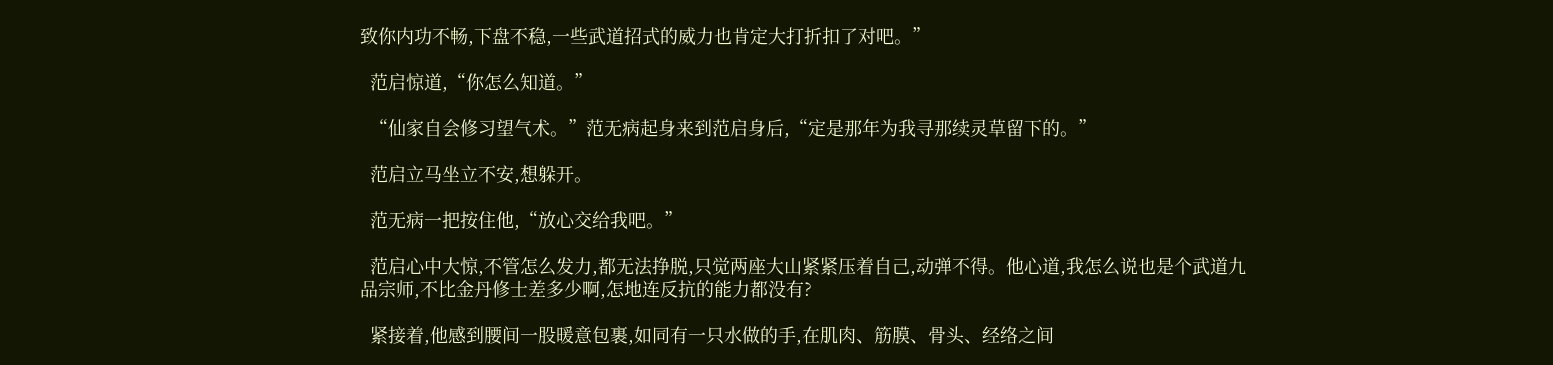致你内功不畅,下盘不稳,一些武道招式的威力也肯定大打折扣了对吧。”

  范启惊道,“你怎么知道。”

  “仙家自会修习望气术。”范无病起身来到范启身后,“定是那年为我寻那续灵草留下的。”

  范启立马坐立不安,想躲开。

  范无病一把按住他,“放心交给我吧。”

  范启心中大惊,不管怎么发力,都无法挣脱,只觉两座大山紧紧压着自己,动弹不得。他心道,我怎么说也是个武道九品宗师,不比金丹修士差多少啊,怎地连反抗的能力都没有?

  紧接着,他感到腰间一股暖意包裹,如同有一只水做的手,在肌肉、筋膜、骨头、经络之间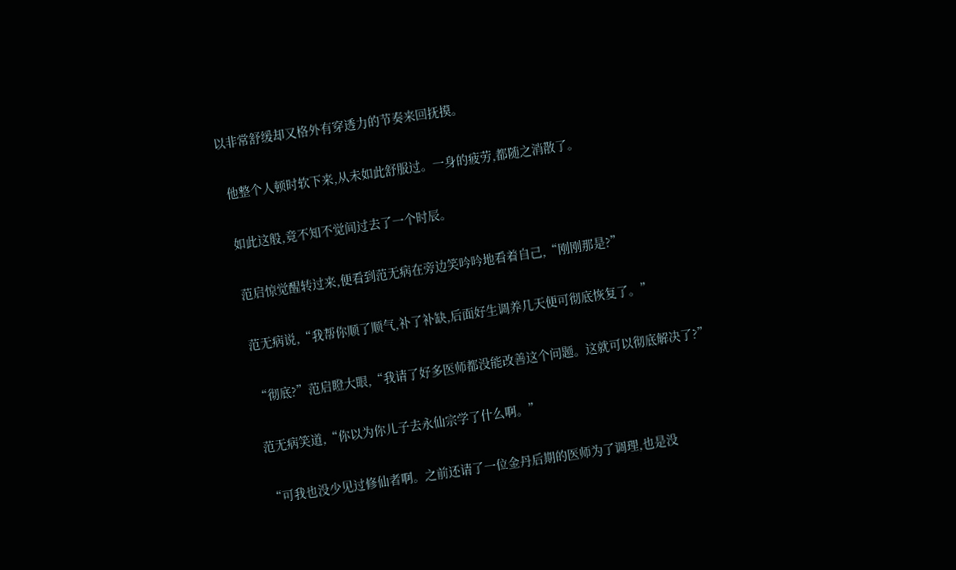以非常舒缓却又格外有穿透力的节奏来回抚摸。

  他整个人顿时软下来,从未如此舒服过。一身的疲劳,都随之消散了。

  如此这般,竟不知不觉间过去了一个时辰。

  范启惊觉醒转过来,便看到范无病在旁边笑吟吟地看着自己,“刚刚那是?”

  范无病说,“我帮你顺了顺气,补了补缺,后面好生调养几天便可彻底恢复了。”

  “彻底?”范启瞪大眼,“我请了好多医师都没能改善这个问题。这就可以彻底解决了?”

  范无病笑道,“你以为你儿子去永仙宗学了什么啊。”

  “可我也没少见过修仙者啊。之前还请了一位金丹后期的医师为了调理,也是没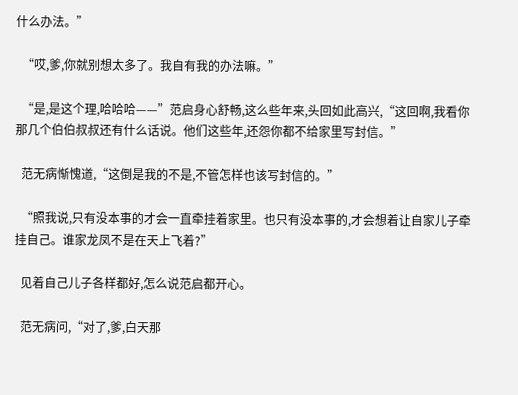什么办法。”

  “哎,爹,你就别想太多了。我自有我的办法嘛。”

  “是,是这个理,哈哈哈——”范启身心舒畅,这么些年来,头回如此高兴,“这回啊,我看你那几个伯伯叔叔还有什么话说。他们这些年,还怨你都不给家里写封信。”

  范无病惭愧道,“这倒是我的不是,不管怎样也该写封信的。”

  “照我说,只有没本事的才会一直牵挂着家里。也只有没本事的,才会想着让自家儿子牵挂自己。谁家龙凤不是在天上飞着?”

  见着自己儿子各样都好,怎么说范启都开心。

  范无病问,“对了,爹,白天那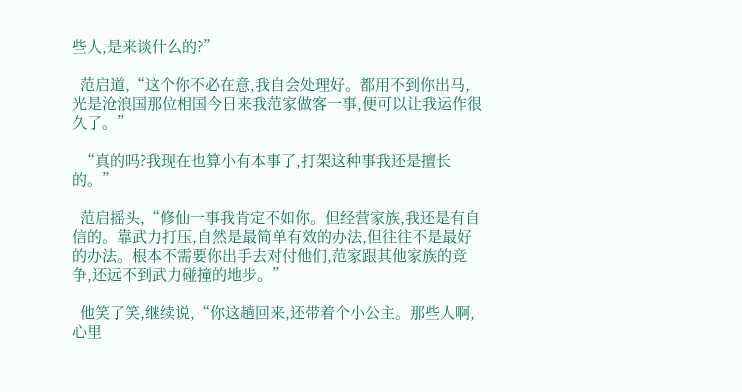些人,是来谈什么的?”

  范启道,“这个你不必在意,我自会处理好。都用不到你出马,光是沧浪国那位相国今日来我范家做客一事,便可以让我运作很久了。”

  “真的吗?我现在也算小有本事了,打架这种事我还是擅长的。”

  范启摇头,“修仙一事我肯定不如你。但经营家族,我还是有自信的。靠武力打压,自然是最简单有效的办法,但往往不是最好的办法。根本不需要你出手去对付他们,范家跟其他家族的竞争,还远不到武力碰撞的地步。”

  他笑了笑,继续说,“你这趟回来,还带着个小公主。那些人啊,心里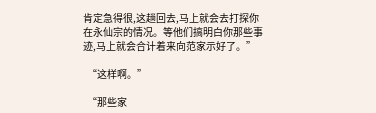肯定急得很,这趟回去,马上就会去打探你在永仙宗的情况。等他们搞明白你那些事迹,马上就会合计着来向范家示好了。”

  “这样啊。”

  “那些家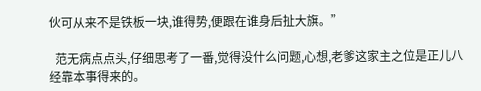伙可从来不是铁板一块,谁得势,便跟在谁身后扯大旗。”

  范无病点点头,仔细思考了一番,觉得没什么问题,心想,老爹这家主之位是正儿八经靠本事得来的。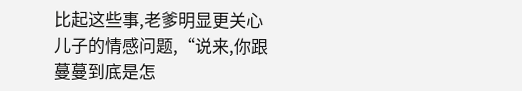比起这些事,老爹明显更关心儿子的情感问题,“说来,你跟蔓蔓到底是怎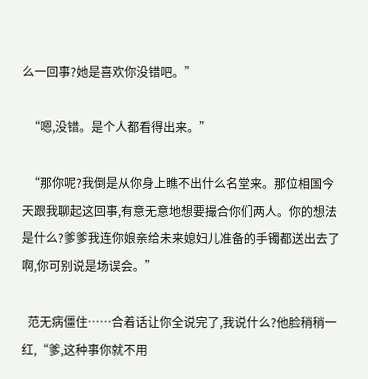么一回事?她是喜欢你没错吧。”

  “嗯,没错。是个人都看得出来。”

  “那你呢?我倒是从你身上瞧不出什么名堂来。那位相国今天跟我聊起这回事,有意无意地想要撮合你们两人。你的想法是什么?爹爹我连你娘亲给未来媳妇儿准备的手镯都送出去了啊,你可别说是场误会。”

  范无病僵住……合着话让你全说完了,我说什么?他脸稍稍一红,“爹,这种事你就不用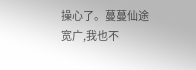操心了。蔓蔓仙途宽广,我也不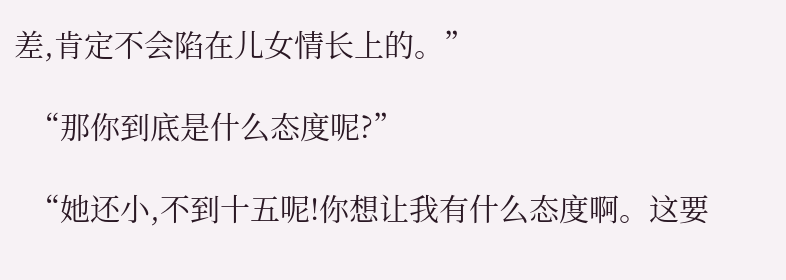差,肯定不会陷在儿女情长上的。”

  “那你到底是什么态度呢?”

  “她还小,不到十五呢!你想让我有什么态度啊。这要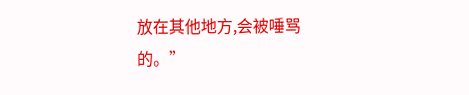放在其他地方,会被唾骂的。”